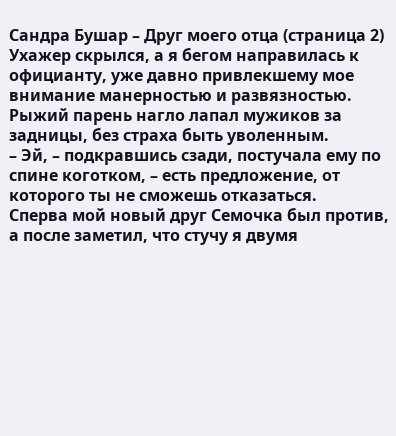Сандра Бушар – Друг моего отца (страница 2)
Ухажер скрылся, а я бегом направилась к официанту, уже давно привлекшему мое внимание манерностью и развязностью. Рыжий парень нагло лапал мужиков за задницы, без страха быть уволенным.
– Эй, – подкравшись сзади, постучала ему по спине коготком, – есть предложение, от которого ты не сможешь отказаться.
Сперва мой новый друг Семочка был против, а после заметил, что стучу я двумя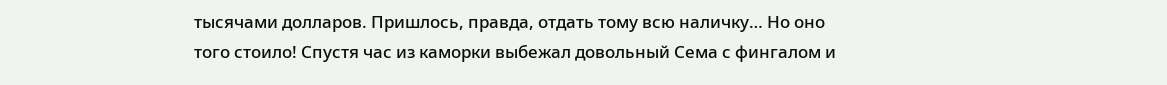тысячами долларов. Пришлось, правда, отдать тому всю наличку… Но оно того стоило! Спустя час из каморки выбежал довольный Сема с фингалом и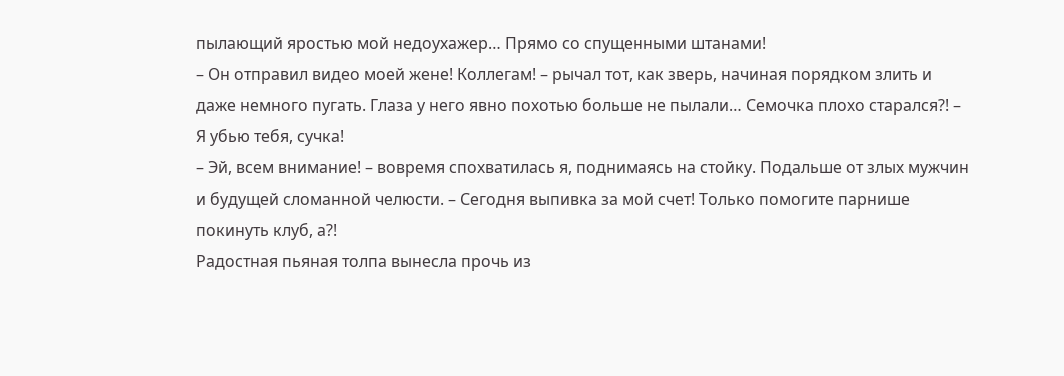пылающий яростью мой недоухажер… Прямо со спущенными штанами!
– Он отправил видео моей жене! Коллегам! – рычал тот, как зверь, начиная порядком злить и даже немного пугать. Глаза у него явно похотью больше не пылали… Семочка плохо старался?! – Я убью тебя, сучка!
– Эй, всем внимание! – вовремя спохватилась я, поднимаясь на стойку. Подальше от злых мужчин и будущей сломанной челюсти. – Сегодня выпивка за мой счет! Только помогите парнише покинуть клуб, а?!
Радостная пьяная толпа вынесла прочь из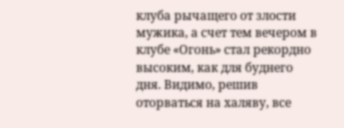клуба рычащего от злости мужика, а счет тем вечером в клубе «Огонь» стал рекордно высоким, как для буднего дня. Видимо, решив оторваться на халяву, все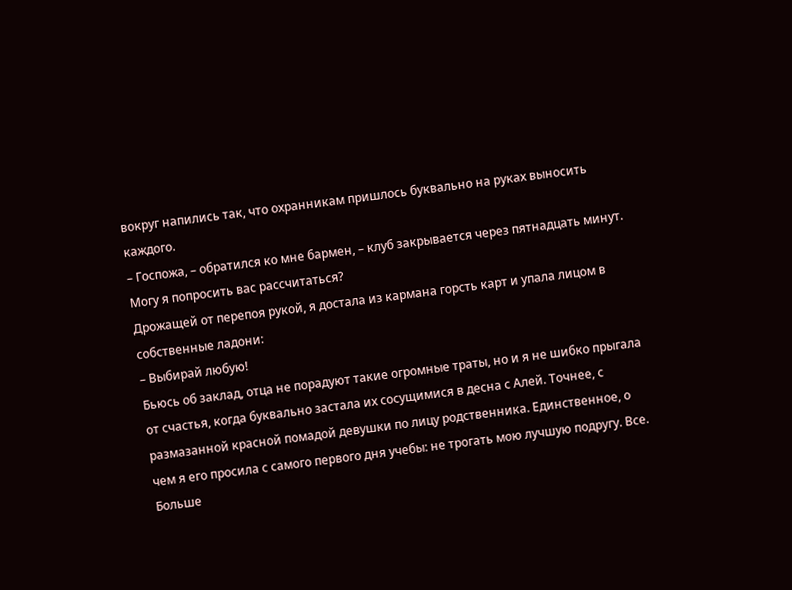вокруг напились так, что охранникам пришлось буквально на руках выносить каждого.
– Госпожа, – обратился ко мне бармен, – клуб закрывается через пятнадцать минут. Могу я попросить вас рассчитаться?
Дрожащей от перепоя рукой, я достала из кармана горсть карт и упала лицом в собственные ладони:
– Выбирай любую!
Бьюсь об заклад, отца не порадуют такие огромные траты, но и я не шибко прыгала от счастья, когда буквально застала их сосущимися в десна с Алей. Точнее, с размазанной красной помадой девушки по лицу родственника. Единственное, о чем я его просила с самого первого дня учебы: не трогать мою лучшую подругу. Все. Больше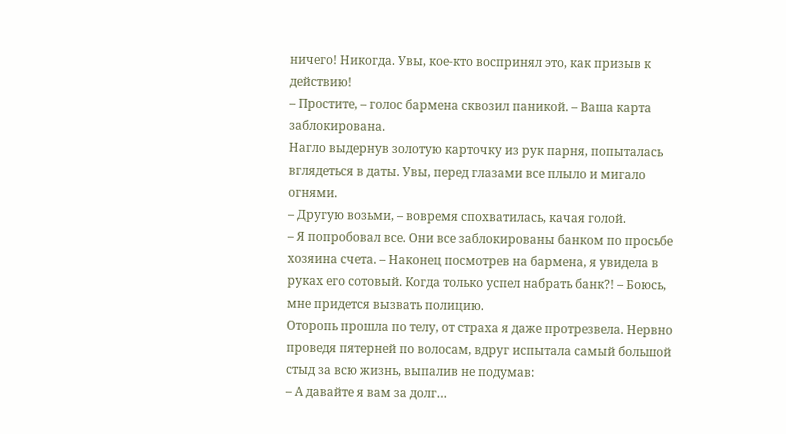ничего! Никогда. Увы, кое-кто воспринял это, как призыв к действию!
– Простите, – голос бармена сквозил паникой. – Ваша карта заблокирована.
Нагло выдернув золотую карточку из рук парня, попыталась вглядеться в даты. Увы, перед глазами все плыло и мигало огнями.
– Другую возьми, – вовремя спохватилась, качая голой.
– Я попробовал все. Они все заблокированы банком по просьбе хозяина счета. – Наконец посмотрев на бармена, я увидела в руках его сотовый. Когда только успел набрать банк?! – Боюсь, мне придется вызвать полицию.
Оторопь прошла по телу, от страха я даже протрезвела. Нервно проведя пятерней по волосам, вдруг испытала самый большой стыд за всю жизнь, выпалив не подумав:
– А давайте я вам за долг…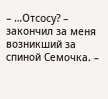– …Отсосу? – закончил за меня возникший за спиной Семочка. –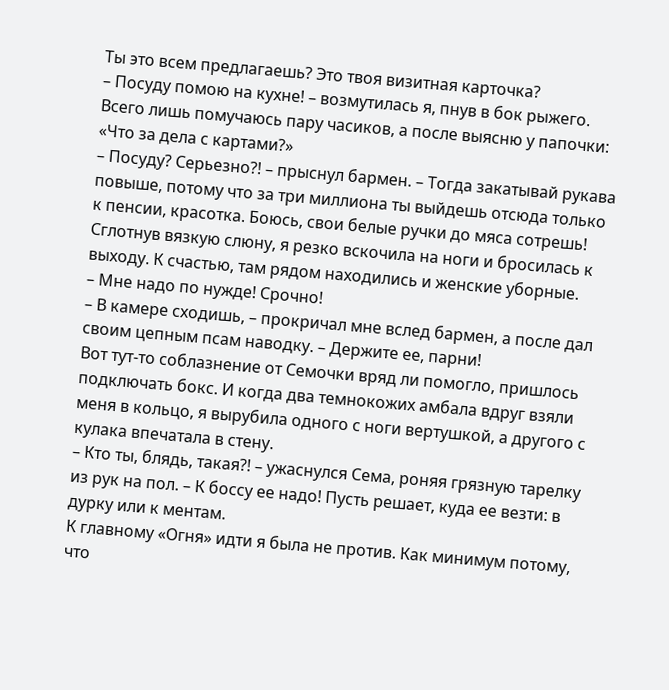Ты это всем предлагаешь? Это твоя визитная карточка?
– Посуду помою на кухне! – возмутилась я, пнув в бок рыжего.
Всего лишь помучаюсь пару часиков, а после выясню у папочки: «Что за дела с картами?»
– Посуду? Серьезно?! – прыснул бармен. – Тогда закатывай рукава повыше, потому что за три миллиона ты выйдешь отсюда только к пенсии, красотка. Боюсь, свои белые ручки до мяса сотрешь!
Сглотнув вязкую слюну, я резко вскочила на ноги и бросилась к выходу. К счастью, там рядом находились и женские уборные.
– Мне надо по нужде! Срочно!
– В камере сходишь, – прокричал мне вслед бармен, а после дал своим цепным псам наводку. – Держите ее, парни!
Вот тут-то соблазнение от Семочки вряд ли помогло, пришлось подключать бокс. И когда два темнокожих амбала вдруг взяли меня в кольцо, я вырубила одного с ноги вертушкой, а другого с кулака впечатала в стену.
– Кто ты, блядь, такая?! – ужаснулся Сема, роняя грязную тарелку из рук на пол. – К боссу ее надо! Пусть решает, куда ее везти: в дурку или к ментам.
К главному «Огня» идти я была не против. Как минимум потому, что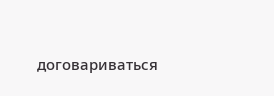договариваться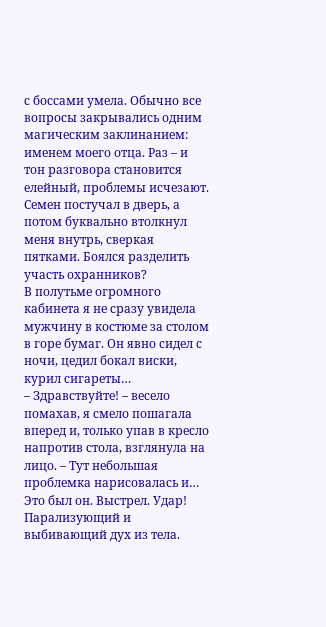с боссами умела. Обычно все вопросы закрывались одним магическим заклинанием: именем моего отца. Раз – и тон разговора становится елейный, проблемы исчезают.
Семен постучал в дверь, а потом буквально втолкнул меня внутрь, сверкая пятками. Боялся разделить участь охранников?
В полутьме огромного кабинета я не сразу увидела мужчину в костюме за столом в горе бумаг. Он явно сидел с ночи, цедил бокал виски, курил сигареты…
– Здравствуйте! – весело помахав, я смело пошагала вперед и, только упав в кресло напротив стола, взглянула на лицо. – Тут небольшая проблемка нарисовалась и…
Это был он. Выстрел. Удар! Парализующий и выбивающий дух из тела.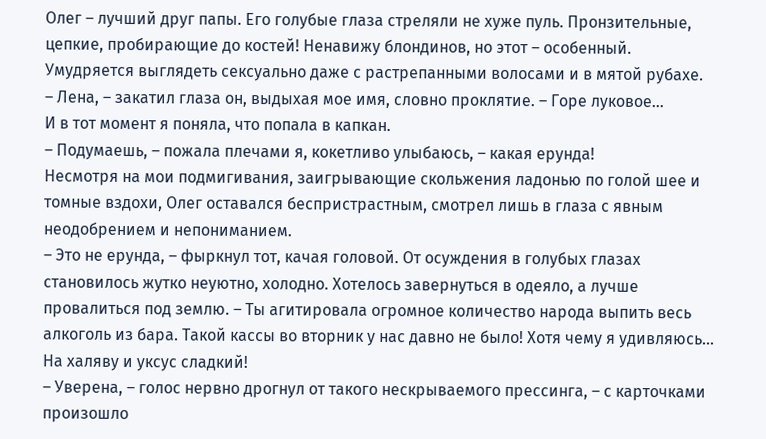Олег – лучший друг папы. Его голубые глаза стреляли не хуже пуль. Пронзительные, цепкие, пробирающие до костей! Ненавижу блондинов, но этот – особенный. Умудряется выглядеть сексуально даже с растрепанными волосами и в мятой рубахе.
– Лена, – закатил глаза он, выдыхая мое имя, словно проклятие. – Горе луковое…
И в тот момент я поняла, что попала в капкан.
– Подумаешь, – пожала плечами я, кокетливо улыбаюсь, – какая ерунда!
Несмотря на мои подмигивания, заигрывающие скольжения ладонью по голой шее и томные вздохи, Олег оставался беспристрастным, смотрел лишь в глаза с явным неодобрением и непониманием.
– Это не ерунда, – фыркнул тот, качая головой. От осуждения в голубых глазах становилось жутко неуютно, холодно. Хотелось завернуться в одеяло, а лучше провалиться под землю. – Ты агитировала огромное количество народа выпить весь алкоголь из бара. Такой кассы во вторник у нас давно не было! Хотя чему я удивляюсь… На халяву и уксус сладкий!
– Уверена, – голос нервно дрогнул от такого нескрываемого прессинга, – с карточками произошло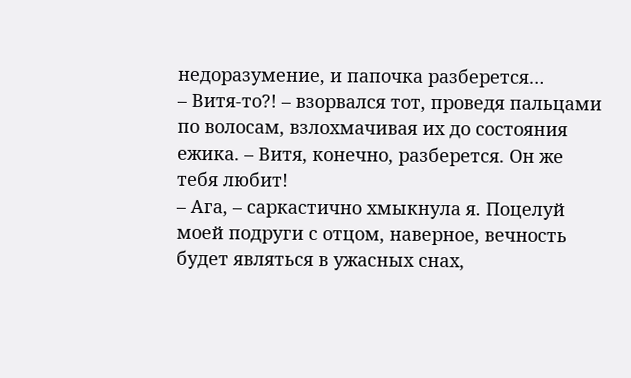недоразумение, и папочка разберется…
– Витя-то?! – взорвался тот, проведя пальцами по волосам, взлохмачивая их до состояния ежика. – Витя, конечно, разберется. Он же тебя любит!
– Ага, – саркастично хмыкнула я. Поцелуй моей подруги с отцом, наверное, вечность будет являться в ужасных снах,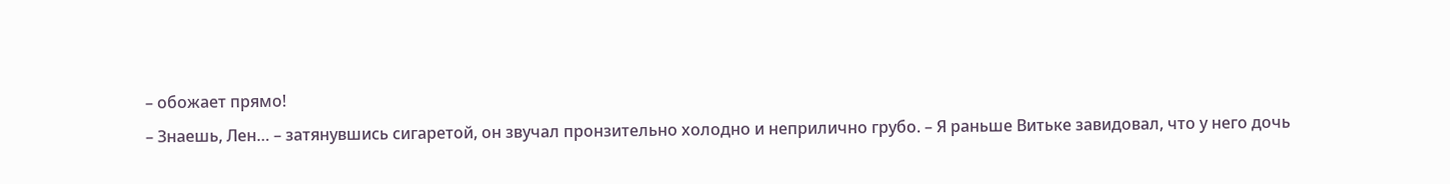– обожает прямо!
– Знаешь, Лен… – затянувшись сигаретой, он звучал пронзительно холодно и неприлично грубо. – Я раньше Витьке завидовал, что у него дочь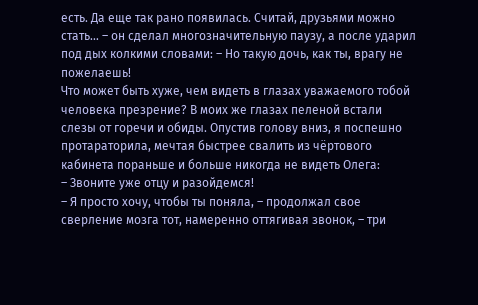есть. Да еще так рано появилась. Считай, друзьями можно стать… – он сделал многозначительную паузу, а после ударил под дых колкими словами: – Но такую дочь, как ты, врагу не пожелаешь!
Что может быть хуже, чем видеть в глазах уважаемого тобой человека презрение? В моих же глазах пеленой встали слезы от горечи и обиды. Опустив голову вниз, я поспешно протараторила, мечтая быстрее свалить из чёртового кабинета пораньше и больше никогда не видеть Олега:
– Звоните уже отцу и разойдемся!
– Я просто хочу, чтобы ты поняла, – продолжал свое сверление мозга тот, намеренно оттягивая звонок, – три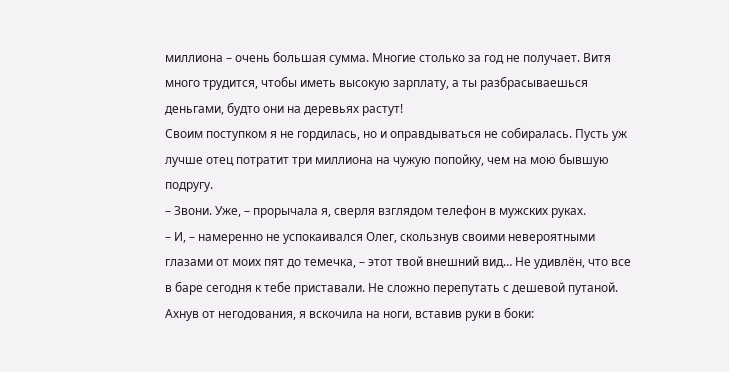миллиона – очень большая сумма. Многие столько за год не получает. Витя много трудится, чтобы иметь высокую зарплату, а ты разбрасываешься деньгами, будто они на деревьях растут!
Своим поступком я не гордилась, но и оправдываться не собиралась. Пусть уж лучше отец потратит три миллиона на чужую попойку, чем на мою бывшую подругу.
– Звони. Уже, – прорычала я, сверля взглядом телефон в мужских руках.
– И, – намеренно не успокаивался Олег, скользнув своими невероятными глазами от моих пят до темечка, – этот твой внешний вид… Не удивлён, что все в баре сегодня к тебе приставали. Не сложно перепутать с дешевой путаной.
Ахнув от негодования, я вскочила на ноги, вставив руки в боки: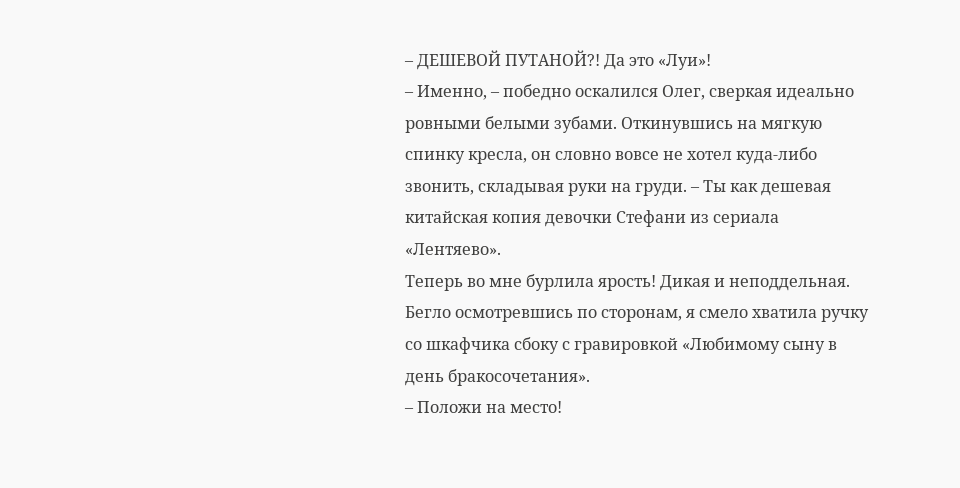– ДЕШЕВОЙ ПУТАНОЙ?! Да это «Луи»!
– Именно, – победно оскалился Олег, сверкая идеально ровными белыми зубами. Откинувшись на мягкую спинку кресла, он словно вовсе не хотел куда-либо звонить, складывая руки на груди. – Ты как дешевая китайская копия девочки Стефани из сериала «Лентяево».
Теперь во мне бурлила ярость! Дикая и неподдельная. Бегло осмотревшись по сторонам, я смело хватила ручку со шкафчика сбоку с гравировкой «Любимому сыну в день бракосочетания».
– Положи на место!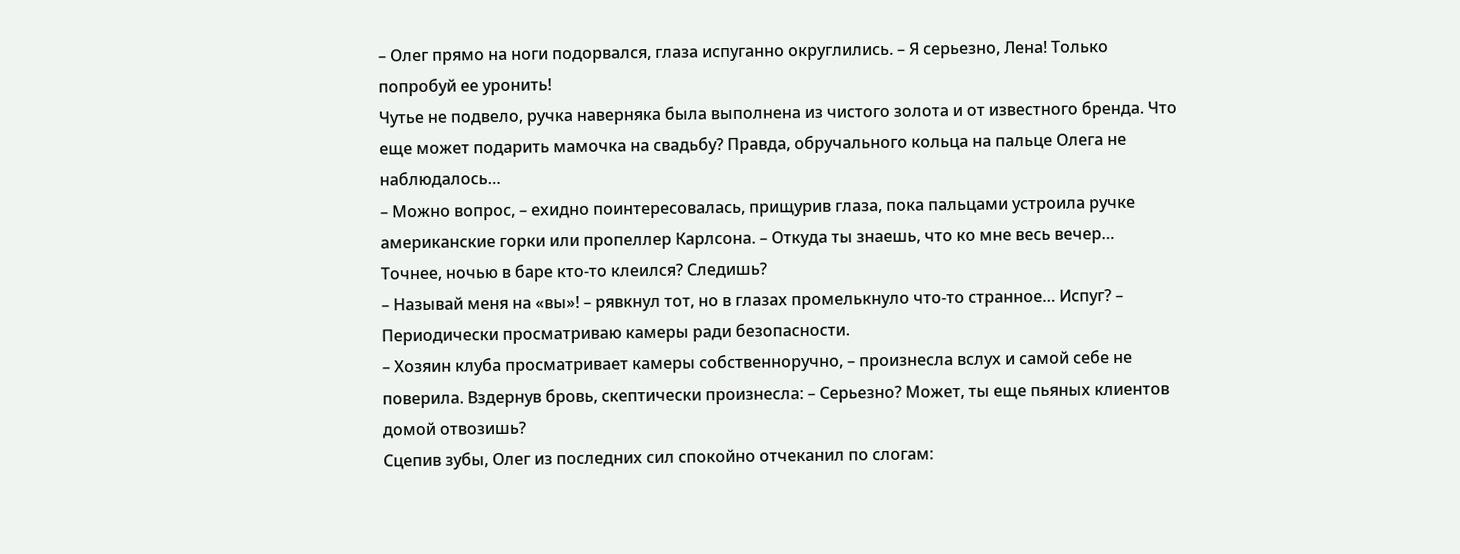– Олег прямо на ноги подорвался, глаза испуганно округлились. – Я серьезно, Лена! Только попробуй ее уронить!
Чутье не подвело, ручка наверняка была выполнена из чистого золота и от известного бренда. Что еще может подарить мамочка на свадьбу? Правда, обручального кольца на пальце Олега не наблюдалось…
– Можно вопрос, – ехидно поинтересовалась, прищурив глаза, пока пальцами устроила ручке американские горки или пропеллер Карлсона. – Откуда ты знаешь, что ко мне весь вечер… Точнее, ночью в баре кто-то клеился? Следишь?
– Называй меня на «вы»! – рявкнул тот, но в глазах промелькнуло что-то странное… Испуг? – Периодически просматриваю камеры ради безопасности.
– Хозяин клуба просматривает камеры собственноручно, – произнесла вслух и самой себе не поверила. Вздернув бровь, скептически произнесла: – Серьезно? Может, ты еще пьяных клиентов домой отвозишь?
Сцепив зубы, Олег из последних сил спокойно отчеканил по слогам: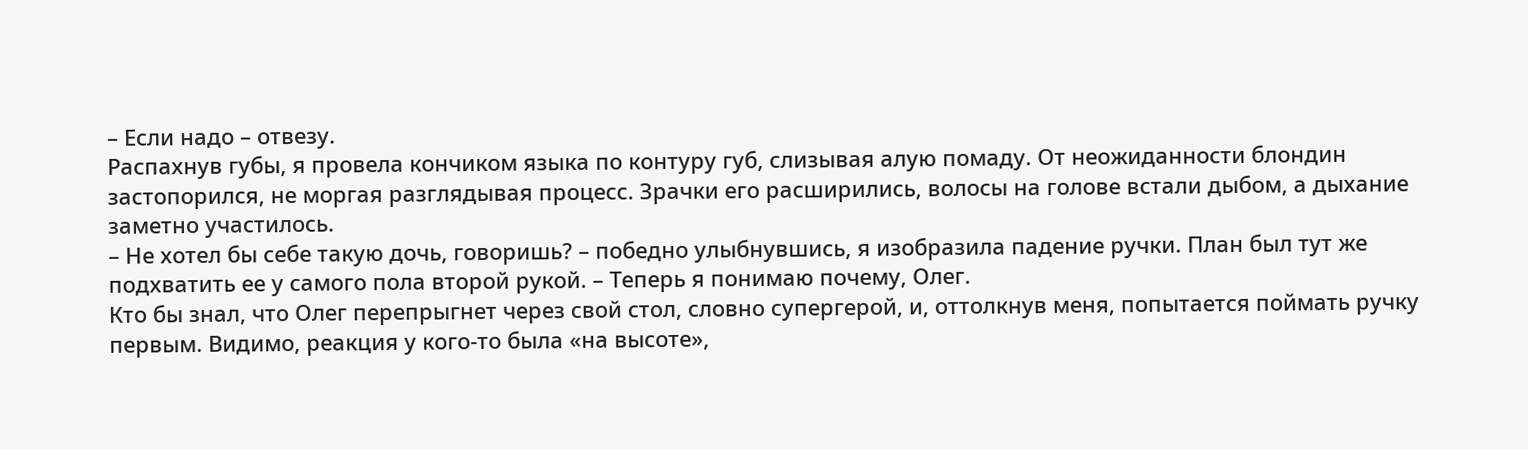– Если надо – отвезу.
Распахнув губы, я провела кончиком языка по контуру губ, слизывая алую помаду. От неожиданности блондин застопорился, не моргая разглядывая процесс. Зрачки его расширились, волосы на голове встали дыбом, а дыхание заметно участилось.
– Не хотел бы себе такую дочь, говоришь? – победно улыбнувшись, я изобразила падение ручки. План был тут же подхватить ее у самого пола второй рукой. – Теперь я понимаю почему, Олег.
Кто бы знал, что Олег перепрыгнет через свой стол, словно супергерой, и, оттолкнув меня, попытается поймать ручку первым. Видимо, реакция у кого-то была «на высоте»,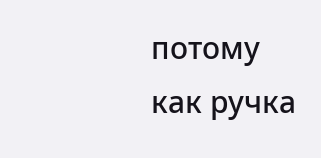потому как ручка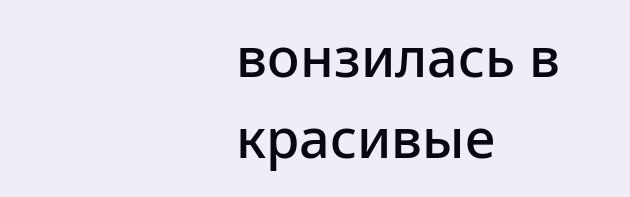вонзилась в красивые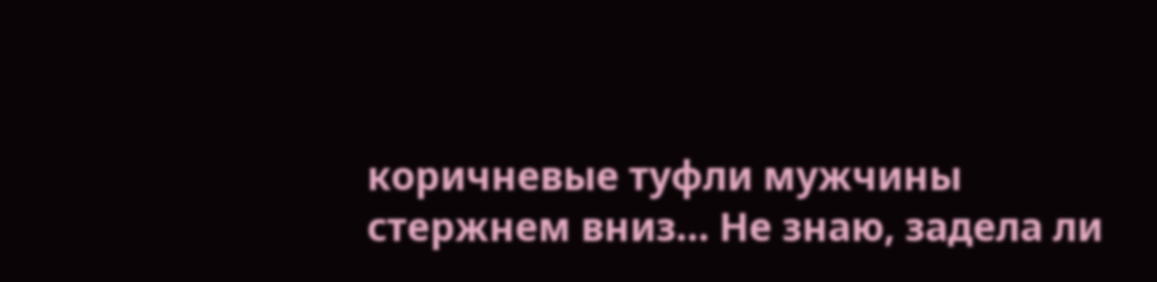коричневые туфли мужчины стержнем вниз… Не знаю, задела ли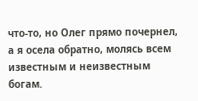что-то, но Олег прямо почернел, а я осела обратно, молясь всем известным и неизвестным богам.